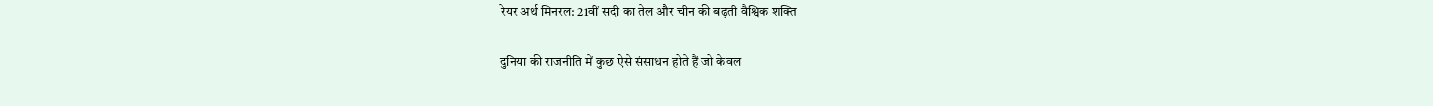रेयर अर्थ मिनरल: 21वीं सदी का तेल और चीन की बढ़ती वैश्विक शक्ति

दुनिया की राजनीति में कुछ ऐसे संसाधन होते हैं जो केवल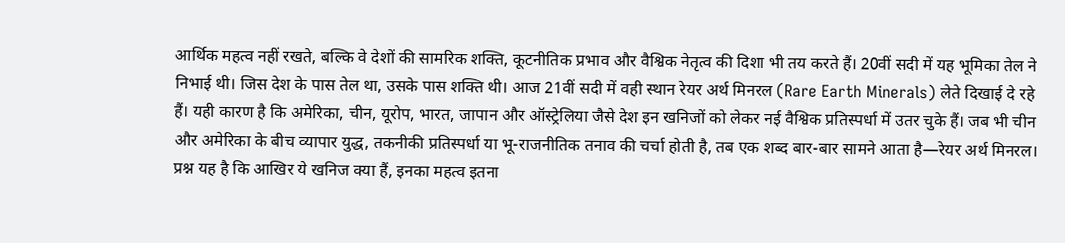आर्थिक महत्व नहीं रखते, बल्कि वे देशों की सामरिक शक्ति, कूटनीतिक प्रभाव और वैश्विक नेतृत्व की दिशा भी तय करते हैं। 20वीं सदी में यह भूमिका तेल ने निभाई थी। जिस देश के पास तेल था, उसके पास शक्ति थी। आज 21वीं सदी में वही स्थान रेयर अर्थ मिनरल (Rare Earth Minerals) लेते दिखाई दे रहे हैं। यही कारण है कि अमेरिका, चीन, यूरोप, भारत, जापान और ऑस्ट्रेलिया जैसे देश इन खनिजों को लेकर नई वैश्विक प्रतिस्पर्धा में उतर चुके हैं। जब भी चीन और अमेरिका के बीच व्यापार युद्ध, तकनीकी प्रतिस्पर्धा या भू-राजनीतिक तनाव की चर्चा होती है, तब एक शब्द बार-बार सामने आता है—रेयर अर्थ मिनरल। प्रश्न यह है कि आखिर ये खनिज क्या हैं, इनका महत्व इतना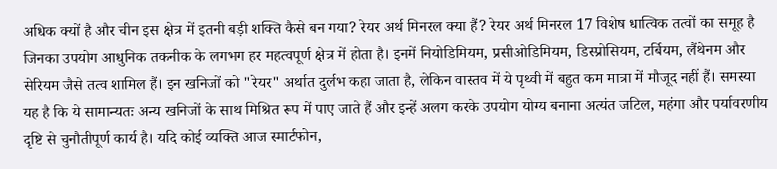अधिक क्यों है और चीन इस क्षेत्र में इतनी बड़ी शक्ति कैसे बन गया? रेयर अर्थ मिनरल क्या हैं? रेयर अर्थ मिनरल 17 विशेष धात्विक तत्वों का समूह है जिनका उपयोग आधुनिक तकनीक के लगभग हर महत्वपूर्ण क्षेत्र में होता है। इनमें नियोडिमियम, प्रसीओडिमियम, डिस्प्रोसियम, टर्बियम, लैंथेनम और सेरियम जैसे तत्व शामिल हैं। इन खनिजों को "रेयर" अर्थात दुर्लभ कहा जाता है, लेकिन वास्तव में ये पृथ्वी में बहुत कम मात्रा में मौजूद नहीं हैं। समस्या यह है कि ये सामान्यतः अन्य खनिजों के साथ मिश्रित रूप में पाए जाते हैं और इन्हें अलग करके उपयोग योग्य बनाना अत्यंत जटिल, महंगा और पर्यावरणीय दृष्टि से चुनौतीपूर्ण कार्य है। यदि कोई व्यक्ति आज स्मार्टफोन,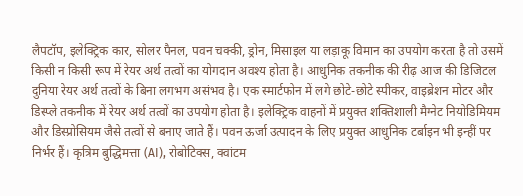लैपटॉप, इलेक्ट्रिक कार, सोलर पैनल, पवन चक्की, ड्रोन, मिसाइल या लड़ाकू विमान का उपयोग करता है तो उसमें किसी न किसी रूप में रेयर अर्थ तत्वों का योगदान अवश्य होता है। आधुनिक तकनीक की रीढ़ आज की डिजिटल दुनिया रेयर अर्थ तत्वों के बिना लगभग असंभव है। एक स्मार्टफोन में लगे छोटे-छोटे स्पीकर, वाइब्रेशन मोटर और डिस्प्ले तकनीक में रेयर अर्थ तत्वों का उपयोग होता है। इलेक्ट्रिक वाहनों में प्रयुक्त शक्तिशाली मैग्नेट नियोडिमियम और डिस्प्रोसियम जैसे तत्वों से बनाए जाते हैं। पवन ऊर्जा उत्पादन के लिए प्रयुक्त आधुनिक टर्बाइन भी इन्हीं पर निर्भर हैं। कृत्रिम बुद्धिमत्ता (AI), रोबोटिक्स, क्वांटम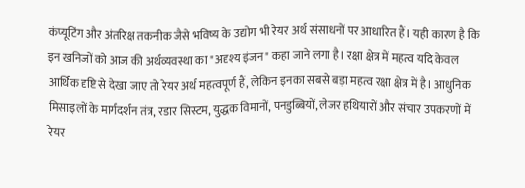कंप्यूटिंग और अंतरिक्ष तकनीक जैसे भविष्य के उद्योग भी रेयर अर्थ संसाधनों पर आधारित हैं। यही कारण है कि इन खनिजों को आज की अर्थव्यवस्था का "अदृश्य इंजन" कहा जाने लगा है। रक्षा क्षेत्र में महत्व यदि केवल आर्थिक दृष्टि से देखा जाए तो रेयर अर्थ महत्वपूर्ण हैं, लेकिन इनका सबसे बड़ा महत्व रक्षा क्षेत्र में है। आधुनिक मिसाइलों के मार्गदर्शन तंत्र, रडार सिस्टम, युद्धक विमानों, पनडुब्बियों, लेजर हथियारों और संचार उपकरणों में रेयर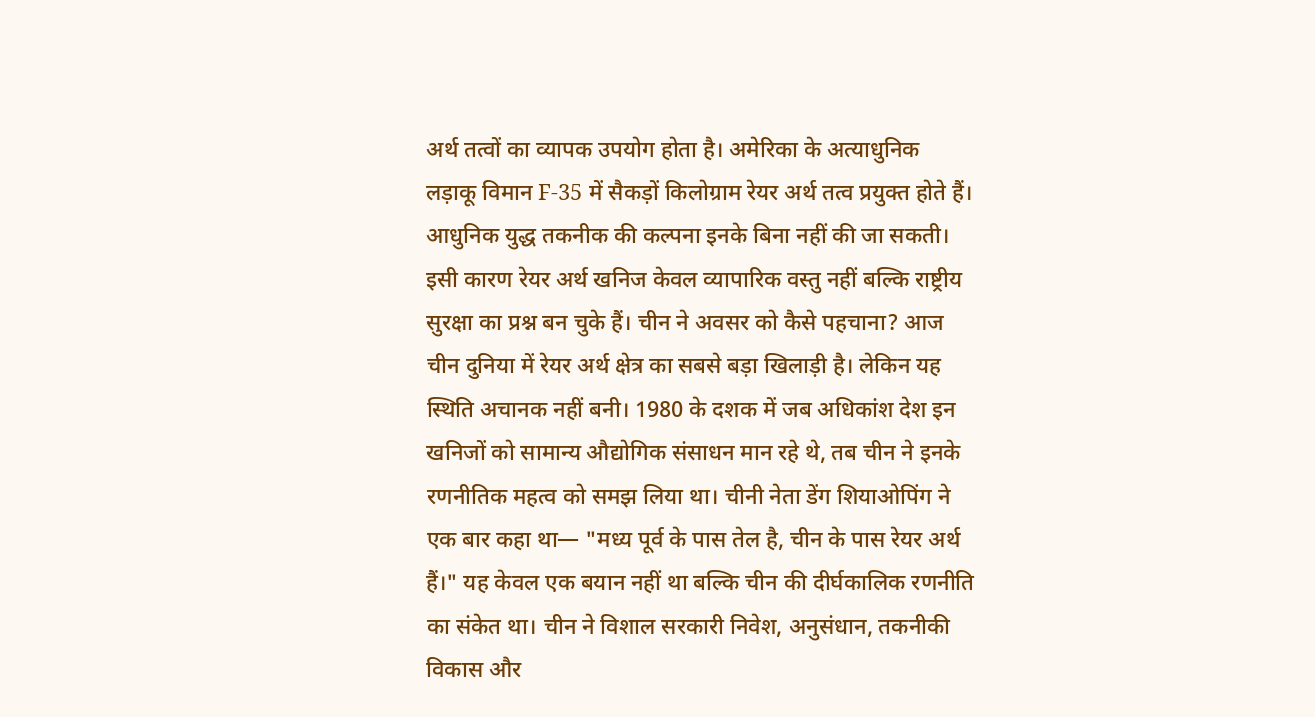अर्थ तत्वों का व्यापक उपयोग होता है। अमेरिका के अत्याधुनिक लड़ाकू विमान F-35 में सैकड़ों किलोग्राम रेयर अर्थ तत्व प्रयुक्त होते हैं। आधुनिक युद्ध तकनीक की कल्पना इनके बिना नहीं की जा सकती। इसी कारण रेयर अर्थ खनिज केवल व्यापारिक वस्तु नहीं बल्कि राष्ट्रीय सुरक्षा का प्रश्न बन चुके हैं। चीन ने अवसर को कैसे पहचाना? आज चीन दुनिया में रेयर अर्थ क्षेत्र का सबसे बड़ा खिलाड़ी है। लेकिन यह स्थिति अचानक नहीं बनी। 1980 के दशक में जब अधिकांश देश इन खनिजों को सामान्य औद्योगिक संसाधन मान रहे थे, तब चीन ने इनके रणनीतिक महत्व को समझ लिया था। चीनी नेता डेंग शियाओपिंग ने एक बार कहा था— "मध्य पूर्व के पास तेल है, चीन के पास रेयर अर्थ हैं।" यह केवल एक बयान नहीं था बल्कि चीन की दीर्घकालिक रणनीति का संकेत था। चीन ने विशाल सरकारी निवेश, अनुसंधान, तकनीकी विकास और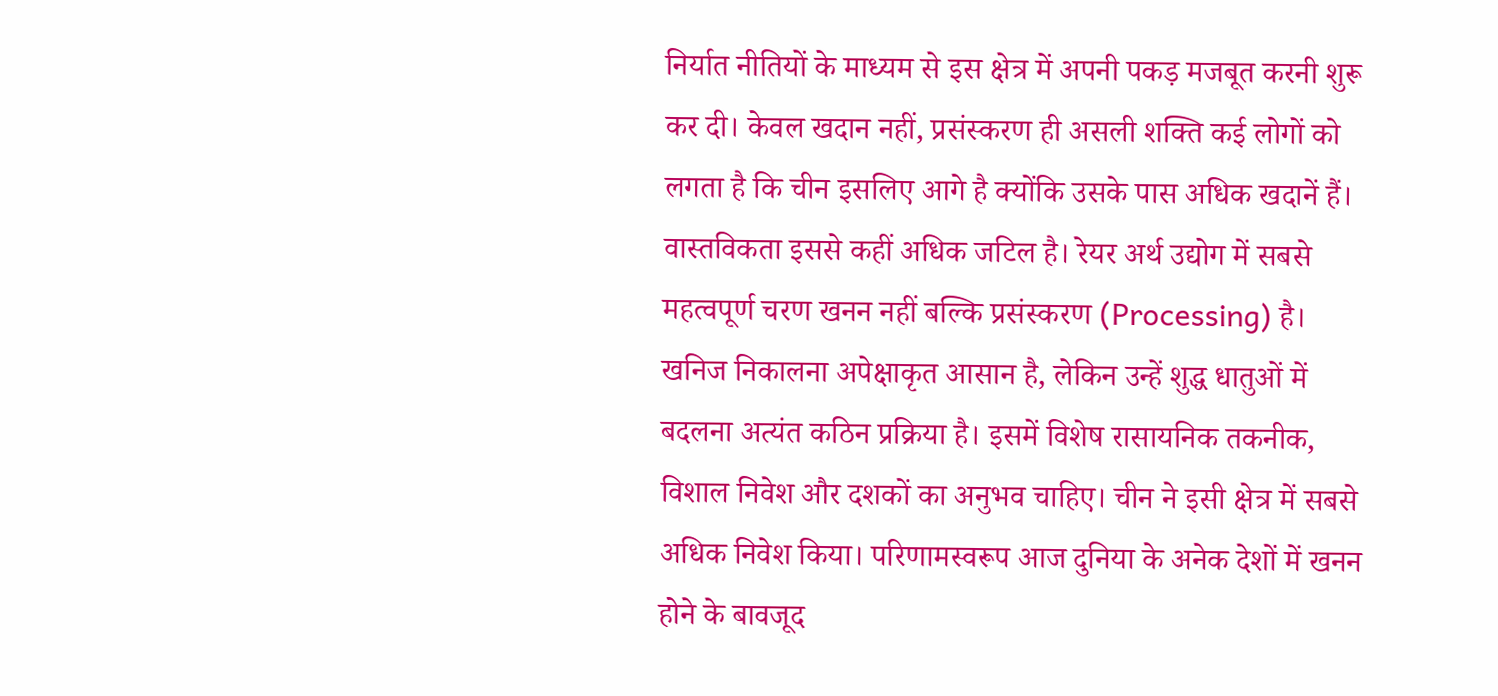निर्यात नीतियों के माध्यम से इस क्षेत्र में अपनी पकड़ मजबूत करनी शुरू कर दी। केवल खदान नहीं, प्रसंस्करण ही असली शक्ति कई लोगों को लगता है कि चीन इसलिए आगे है क्योंकि उसके पास अधिक खदानें हैं। वास्तविकता इससे कहीं अधिक जटिल है। रेयर अर्थ उद्योग में सबसे महत्वपूर्ण चरण खनन नहीं बल्कि प्रसंस्करण (Processing) है। खनिज निकालना अपेक्षाकृत आसान है, लेकिन उन्हें शुद्ध धातुओं में बदलना अत्यंत कठिन प्रक्रिया है। इसमें विशेष रासायनिक तकनीक, विशाल निवेश और दशकों का अनुभव चाहिए। चीन ने इसी क्षेत्र में सबसे अधिक निवेश किया। परिणामस्वरूप आज दुनिया के अनेक देशों में खनन होने के बावजूद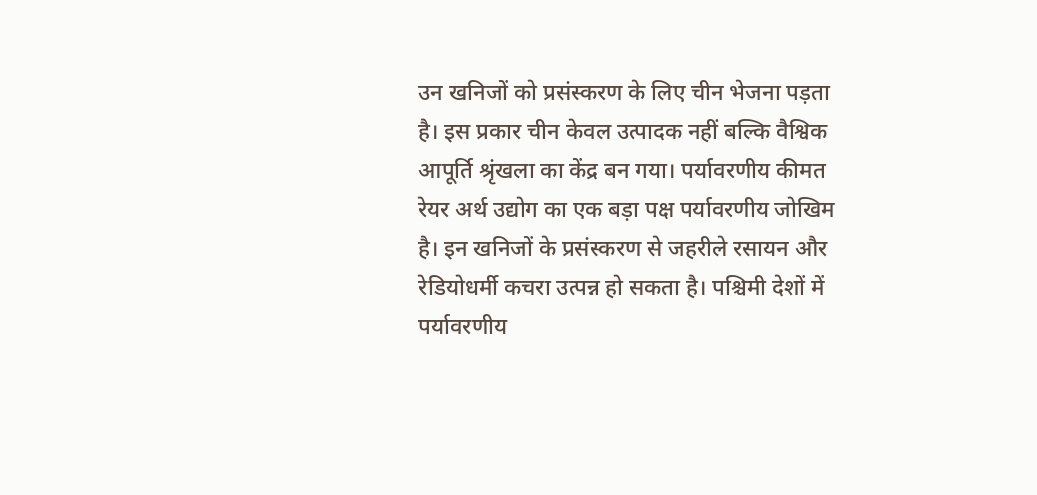उन खनिजों को प्रसंस्करण के लिए चीन भेजना पड़ता है। इस प्रकार चीन केवल उत्पादक नहीं बल्कि वैश्विक आपूर्ति श्रृंखला का केंद्र बन गया। पर्यावरणीय कीमत रेयर अर्थ उद्योग का एक बड़ा पक्ष पर्यावरणीय जोखिम है। इन खनिजों के प्रसंस्करण से जहरीले रसायन और रेडियोधर्मी कचरा उत्पन्न हो सकता है। पश्चिमी देशों में पर्यावरणीय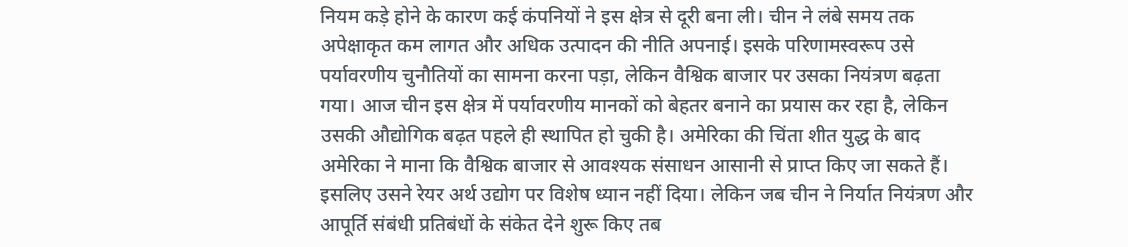नियम कड़े होने के कारण कई कंपनियों ने इस क्षेत्र से दूरी बना ली। चीन ने लंबे समय तक अपेक्षाकृत कम लागत और अधिक उत्पादन की नीति अपनाई। इसके परिणामस्वरूप उसे पर्यावरणीय चुनौतियों का सामना करना पड़ा, लेकिन वैश्विक बाजार पर उसका नियंत्रण बढ़ता गया। आज चीन इस क्षेत्र में पर्यावरणीय मानकों को बेहतर बनाने का प्रयास कर रहा है, लेकिन उसकी औद्योगिक बढ़त पहले ही स्थापित हो चुकी है। अमेरिका की चिंता शीत युद्ध के बाद अमेरिका ने माना कि वैश्विक बाजार से आवश्यक संसाधन आसानी से प्राप्त किए जा सकते हैं। इसलिए उसने रेयर अर्थ उद्योग पर विशेष ध्यान नहीं दिया। लेकिन जब चीन ने निर्यात नियंत्रण और आपूर्ति संबंधी प्रतिबंधों के संकेत देने शुरू किए तब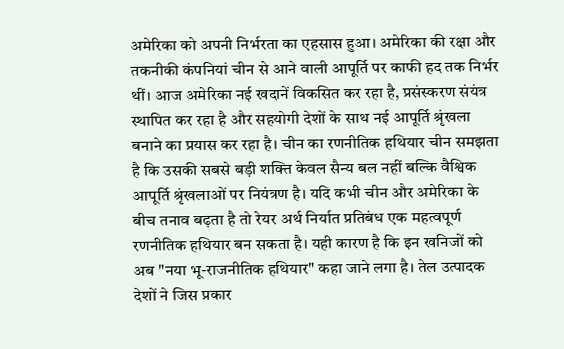अमेरिका को अपनी निर्भरता का एहसास हुआ। अमेरिका की रक्षा और तकनीकी कंपनियां चीन से आने वाली आपूर्ति पर काफी हद तक निर्भर थीं। आज अमेरिका नई खदानें विकसित कर रहा है, प्रसंस्करण संयंत्र स्थापित कर रहा है और सहयोगी देशों के साथ नई आपूर्ति श्रृंखला बनाने का प्रयास कर रहा है। चीन का रणनीतिक हथियार चीन समझता है कि उसकी सबसे बड़ी शक्ति केवल सैन्य बल नहीं बल्कि वैश्विक आपूर्ति श्रृंखलाओं पर नियंत्रण है। यदि कभी चीन और अमेरिका के बीच तनाव बढ़ता है तो रेयर अर्थ निर्यात प्रतिबंध एक महत्वपूर्ण रणनीतिक हथियार बन सकता है। यही कारण है कि इन खनिजों को अब "नया भू-राजनीतिक हथियार" कहा जाने लगा है। तेल उत्पादक देशों ने जिस प्रकार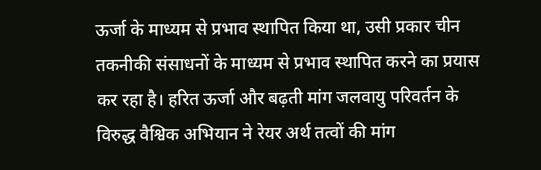ऊर्जा के माध्यम से प्रभाव स्थापित किया था, उसी प्रकार चीन तकनीकी संसाधनों के माध्यम से प्रभाव स्थापित करने का प्रयास कर रहा है। हरित ऊर्जा और बढ़ती मांग जलवायु परिवर्तन के विरुद्ध वैश्विक अभियान ने रेयर अर्थ तत्वों की मांग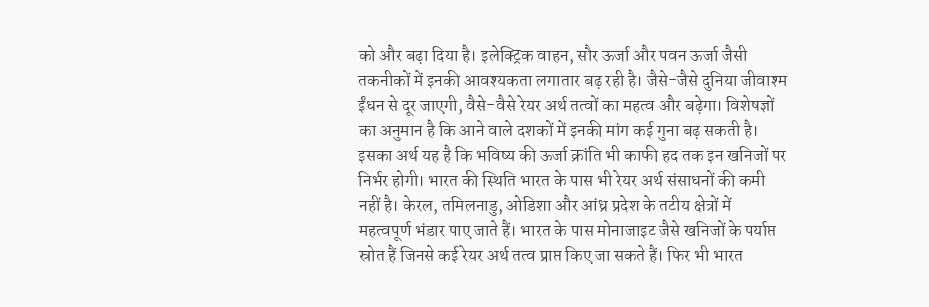को और बढ़ा दिया है। इलेक्ट्रिक वाहन, सौर ऊर्जा और पवन ऊर्जा जैसी तकनीकों में इनकी आवश्यकता लगातार बढ़ रही है। जैसे-जैसे दुनिया जीवाश्म ईंधन से दूर जाएगी, वैसे-वैसे रेयर अर्थ तत्वों का महत्व और बढ़ेगा। विशेषज्ञों का अनुमान है कि आने वाले दशकों में इनकी मांग कई गुना बढ़ सकती है। इसका अर्थ यह है कि भविष्य की ऊर्जा क्रांति भी काफी हद तक इन खनिजों पर निर्भर होगी। भारत की स्थिति भारत के पास भी रेयर अर्थ संसाधनों की कमी नहीं है। केरल, तमिलनाडु, ओडिशा और आंध्र प्रदेश के तटीय क्षेत्रों में महत्वपूर्ण भंडार पाए जाते हैं। भारत के पास मोनाजाइट जैसे खनिजों के पर्याप्त स्रोत हैं जिनसे कई रेयर अर्थ तत्व प्राप्त किए जा सकते हैं। फिर भी भारत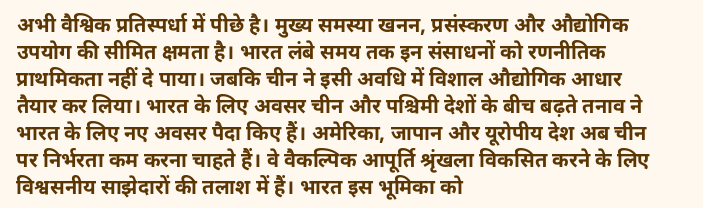अभी वैश्विक प्रतिस्पर्धा में पीछे है। मुख्य समस्या खनन, प्रसंस्करण और औद्योगिक उपयोग की सीमित क्षमता है। भारत लंबे समय तक इन संसाधनों को रणनीतिक प्राथमिकता नहीं दे पाया। जबकि चीन ने इसी अवधि में विशाल औद्योगिक आधार तैयार कर लिया। भारत के लिए अवसर चीन और पश्चिमी देशों के बीच बढ़ते तनाव ने भारत के लिए नए अवसर पैदा किए हैं। अमेरिका, जापान और यूरोपीय देश अब चीन पर निर्भरता कम करना चाहते हैं। वे वैकल्पिक आपूर्ति श्रृंखला विकसित करने के लिए विश्वसनीय साझेदारों की तलाश में हैं। भारत इस भूमिका को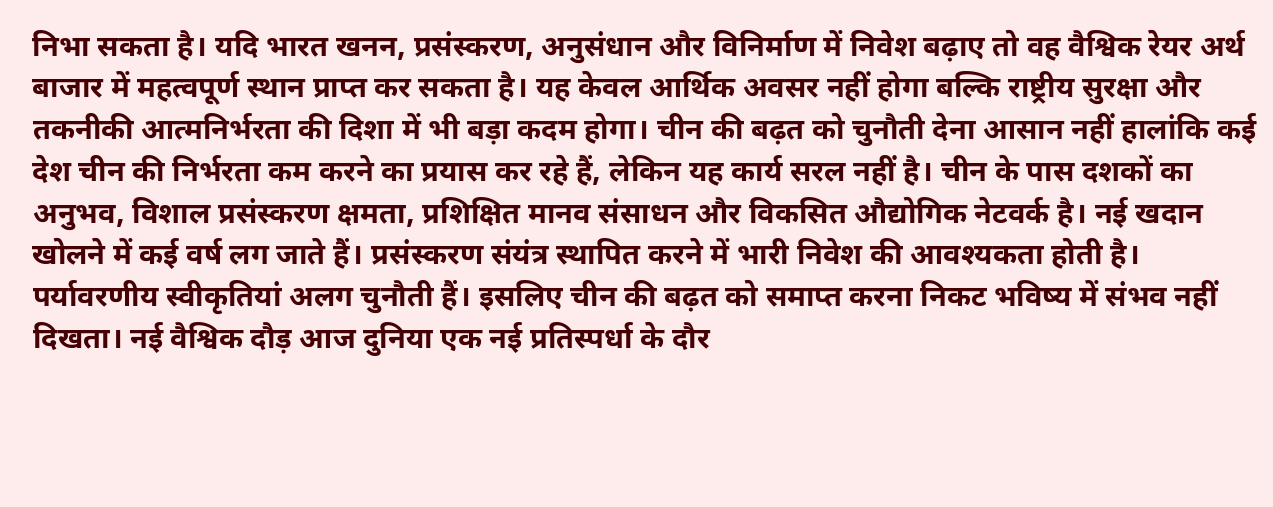निभा सकता है। यदि भारत खनन, प्रसंस्करण, अनुसंधान और विनिर्माण में निवेश बढ़ाए तो वह वैश्विक रेयर अर्थ बाजार में महत्वपूर्ण स्थान प्राप्त कर सकता है। यह केवल आर्थिक अवसर नहीं होगा बल्कि राष्ट्रीय सुरक्षा और तकनीकी आत्मनिर्भरता की दिशा में भी बड़ा कदम होगा। चीन की बढ़त को चुनौती देना आसान नहीं हालांकि कई देश चीन की निर्भरता कम करने का प्रयास कर रहे हैं, लेकिन यह कार्य सरल नहीं है। चीन के पास दशकों का अनुभव, विशाल प्रसंस्करण क्षमता, प्रशिक्षित मानव संसाधन और विकसित औद्योगिक नेटवर्क है। नई खदान खोलने में कई वर्ष लग जाते हैं। प्रसंस्करण संयंत्र स्थापित करने में भारी निवेश की आवश्यकता होती है। पर्यावरणीय स्वीकृतियां अलग चुनौती हैं। इसलिए चीन की बढ़त को समाप्त करना निकट भविष्य में संभव नहीं दिखता। नई वैश्विक दौड़ आज दुनिया एक नई प्रतिस्पर्धा के दौर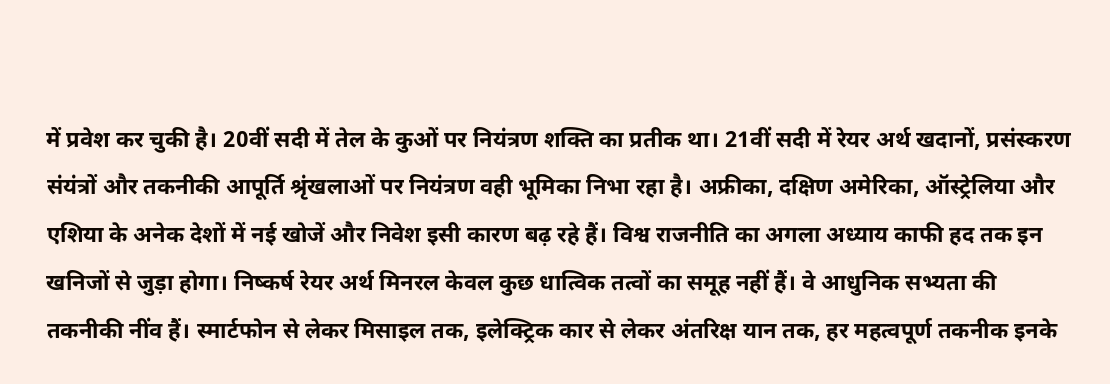में प्रवेश कर चुकी है। 20वीं सदी में तेल के कुओं पर नियंत्रण शक्ति का प्रतीक था। 21वीं सदी में रेयर अर्थ खदानों, प्रसंस्करण संयंत्रों और तकनीकी आपूर्ति श्रृंखलाओं पर नियंत्रण वही भूमिका निभा रहा है। अफ्रीका, दक्षिण अमेरिका, ऑस्ट्रेलिया और एशिया के अनेक देशों में नई खोजें और निवेश इसी कारण बढ़ रहे हैं। विश्व राजनीति का अगला अध्याय काफी हद तक इन खनिजों से जुड़ा होगा। निष्कर्ष रेयर अर्थ मिनरल केवल कुछ धात्विक तत्वों का समूह नहीं हैं। वे आधुनिक सभ्यता की तकनीकी नींव हैं। स्मार्टफोन से लेकर मिसाइल तक, इलेक्ट्रिक कार से लेकर अंतरिक्ष यान तक, हर महत्वपूर्ण तकनीक इनके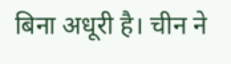बिना अधूरी है। चीन ने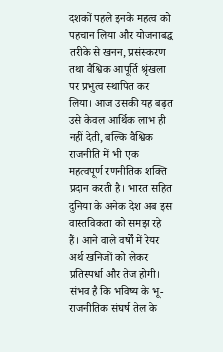दशकों पहले इनके महत्व को पहचान लिया और योजनाबद्ध तरीके से खनन, प्रसंस्करण तथा वैश्विक आपूर्ति श्रृंखला पर प्रभुत्व स्थापित कर लिया। आज उसकी यह बढ़त उसे केवल आर्थिक लाभ ही नहीं देती, बल्कि वैश्विक राजनीति में भी एक महत्वपूर्ण रणनीतिक शक्ति प्रदान करती है। भारत सहित दुनिया के अनेक देश अब इस वास्तविकता को समझ रहे हैं। आने वाले वर्षों में रेयर अर्थ खनिजों को लेकर प्रतिस्पर्धा और तेज होगी। संभव है कि भविष्य के भू-राजनीतिक संघर्ष तेल के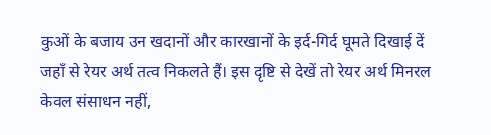कुओं के बजाय उन खदानों और कारखानों के इर्द-गिर्द घूमते दिखाई दें जहाँ से रेयर अर्थ तत्व निकलते हैं। इस दृष्टि से देखें तो रेयर अर्थ मिनरल केवल संसाधन नहीं,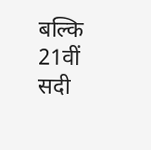बल्कि 21वीं सदी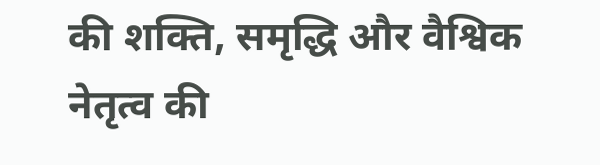की शक्ति, समृद्धि और वैश्विक नेतृत्व की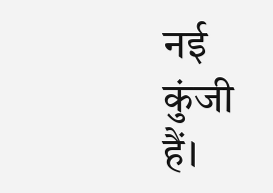नई कुंजी हैं।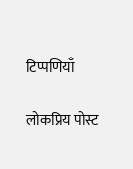टिप्पणियाँ

लोकप्रिय पोस्ट